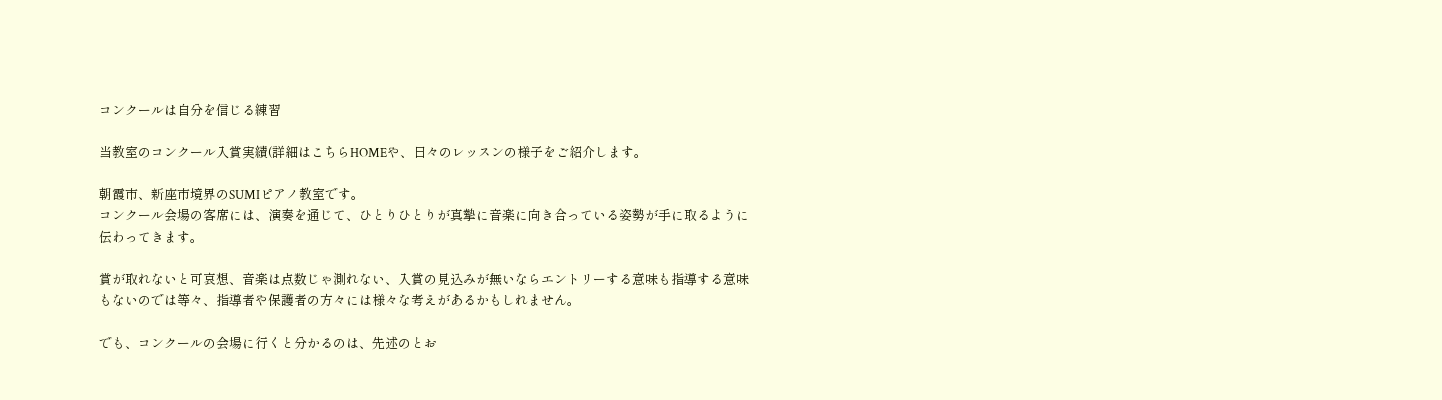コンクールは自分を信じる練習

当教室のコンクール入賞実績(詳細はこちらHOMEや、日々のレッスンの様子をご紹介します。

朝霞市、新座市境界のSUMIピアノ教室です。
コンクール会場の客席には、演奏を通じて、ひとりひとりが真摯に音楽に向き合っている姿勢が手に取るように伝わってきます。

賞が取れないと可哀想、音楽は点数じゃ測れない、入賞の見込みが無いならエントリーする意味も指導する意味もないのでは等々、指導者や保護者の方々には様々な考えがあるかもしれません。

でも、コンクールの会場に行くと分かるのは、先述のとお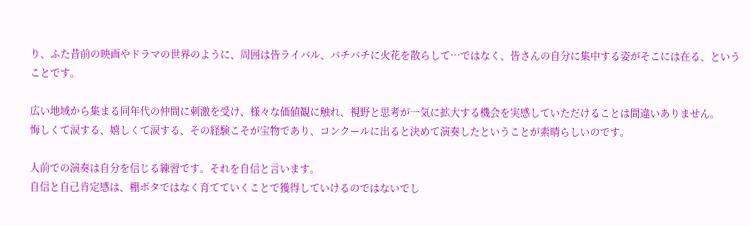り、ふた昔前の映画やドラマの世界のように、周囲は皆ライバル、バチバチに火花を散らして…ではなく、皆さんの自分に集中する姿がそこには在る、ということです。

広い地域から集まる同年代の仲間に刺激を受け、様々な価値観に触れ、視野と思考が一気に拡大する機会を実感していただけることは間違いありません。
悔しくて涙する、嬉しくて涙する、その経験こそが宝物であり、コンクールに出ると決めて演奏したということが素晴らしいのです。

人前での演奏は自分を信じる練習です。それを自信と言います。
自信と自己肯定感は、棚ボタではなく育てていくことで獲得していけるのではないでし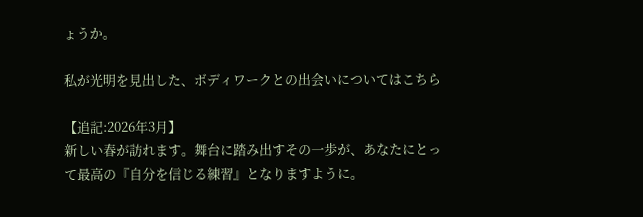ょうか。

私が光明を見出した、ボディワークとの出会いについてはこちら

【追記:2026年3月】
新しい春が訪れます。舞台に踏み出すその一歩が、あなたにとって最高の『自分を信じる練習』となりますように。